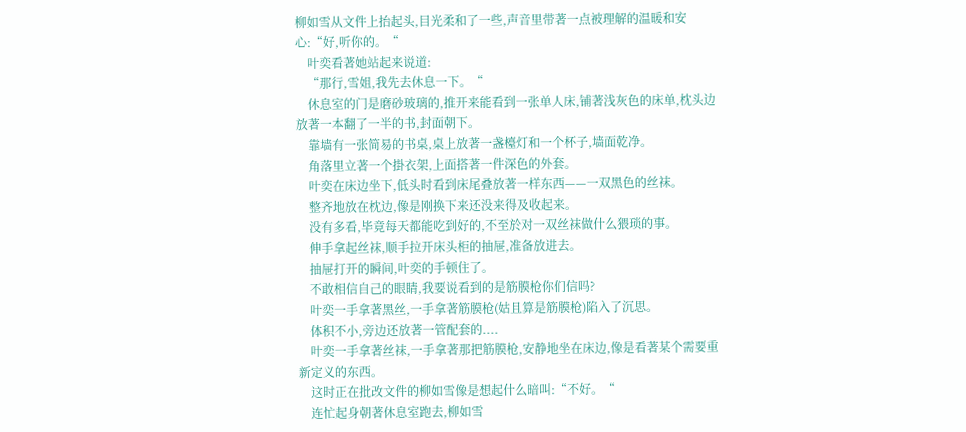柳如雪从文件上抬起头,目光柔和了一些,声音里带著一点被理解的温暖和安心:“好,听你的。“
    叶奕看著她站起来说道:
    “那行,雪姐,我先去休息一下。“
    休息室的门是磨砂玻璃的,推开来能看到一张单人床,铺著浅灰色的床单,枕头边放著一本翻了一半的书,封面朝下。
    靠墙有一张简易的书桌,桌上放著一盏檯灯和一个杯子,墙面乾净。
    角落里立著一个掛衣架,上面搭著一件深色的外套。
    叶奕在床边坐下,低头时看到床尾叠放著一样东西——一双黑色的丝袜。
    整齐地放在枕边,像是刚换下来还没来得及收起来。
    没有多看,毕竟每天都能吃到好的,不至於对一双丝袜做什么猥琐的事。
    伸手拿起丝袜,顺手拉开床头柜的抽屉,准备放进去。
    抽屉打开的瞬间,叶奕的手顿住了。
    不敢相信自己的眼睛,我要说看到的是筋膜枪你们信吗?
    叶奕一手拿著黑丝,一手拿著筋膜枪(姑且算是筋膜枪)陷入了沉思。
    体积不小,旁边还放著一管配套的....
    叶奕一手拿著丝袜,一手拿著那把筋膜枪,安静地坐在床边,像是看著某个需要重新定义的东西。
    这时正在批改文件的柳如雪像是想起什么暗叫:“不好。“
    连忙起身朝著休息室跑去,柳如雪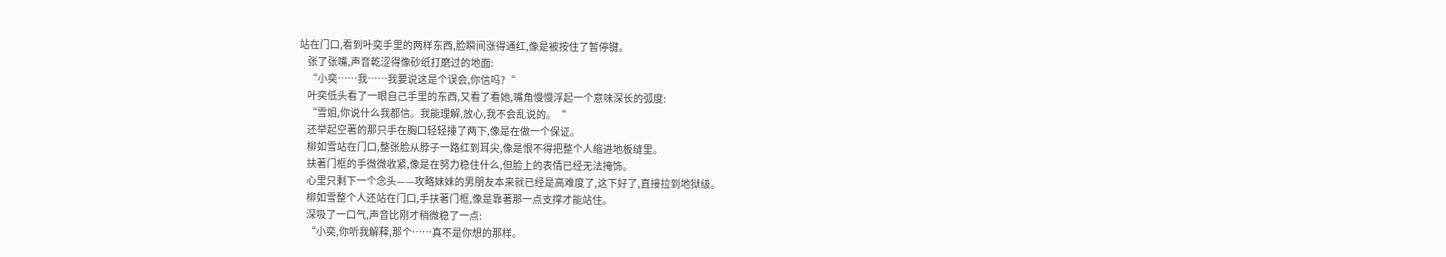站在门口,看到叶奕手里的两样东西,脸瞬间涨得通红,像是被按住了暂停键。
    张了张嘴,声音乾涩得像砂纸打磨过的地面:
    “小奕……我……我要说这是个误会,你信吗?“
    叶奕低头看了一眼自己手里的东西,又看了看她,嘴角慢慢浮起一个意味深长的弧度:
    “雪姐,你说什么我都信。我能理解,放心,我不会乱说的。“
    还举起空著的那只手在胸口轻轻捶了两下,像是在做一个保证。
    柳如雪站在门口,整张脸从脖子一路红到耳尖,像是恨不得把整个人缩进地板缝里。
    扶著门框的手微微收紧,像是在努力稳住什么,但脸上的表情已经无法掩饰。
    心里只剩下一个念头——攻略妹妹的男朋友本来就已经是高难度了,这下好了,直接拉到地狱级。
    柳如雪整个人还站在门口,手扶著门框,像是靠著那一点支撑才能站住。
    深吸了一口气,声音比刚才稍微稳了一点:
    “小奕,你听我解释,那个……真不是你想的那样。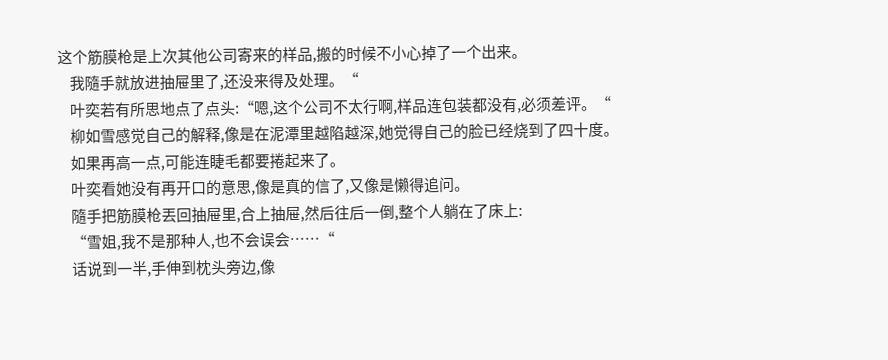这个筋膜枪是上次其他公司寄来的样品,搬的时候不小心掉了一个出来。
    我隨手就放进抽屉里了,还没来得及处理。“
    叶奕若有所思地点了点头:“嗯,这个公司不太行啊,样品连包装都没有,必须差评。“
    柳如雪感觉自己的解释,像是在泥潭里越陷越深,她觉得自己的脸已经烧到了四十度。
    如果再高一点,可能连睫毛都要捲起来了。
    叶奕看她没有再开口的意思,像是真的信了,又像是懒得追问。
    隨手把筋膜枪丟回抽屉里,合上抽屉,然后往后一倒,整个人躺在了床上:
    “雪姐,我不是那种人,也不会误会……“
    话说到一半,手伸到枕头旁边,像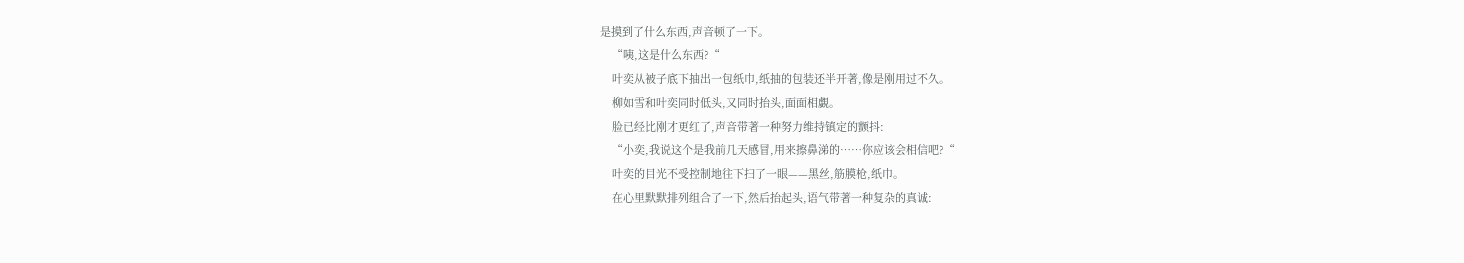是摸到了什么东西,声音顿了一下。
    “咦,这是什么东西?“
    叶奕从被子底下抽出一包纸巾,纸抽的包装还半开著,像是刚用过不久。
    柳如雪和叶奕同时低头,又同时抬头,面面相覷。
    脸已经比刚才更红了,声音带著一种努力维持镇定的颤抖:
    “小奕,我说这个是我前几天感冒,用来擦鼻涕的……你应该会相信吧?“
    叶奕的目光不受控制地往下扫了一眼——黑丝,筋膜枪,纸巾。
    在心里默默排列组合了一下,然后抬起头,语气带著一种复杂的真诚: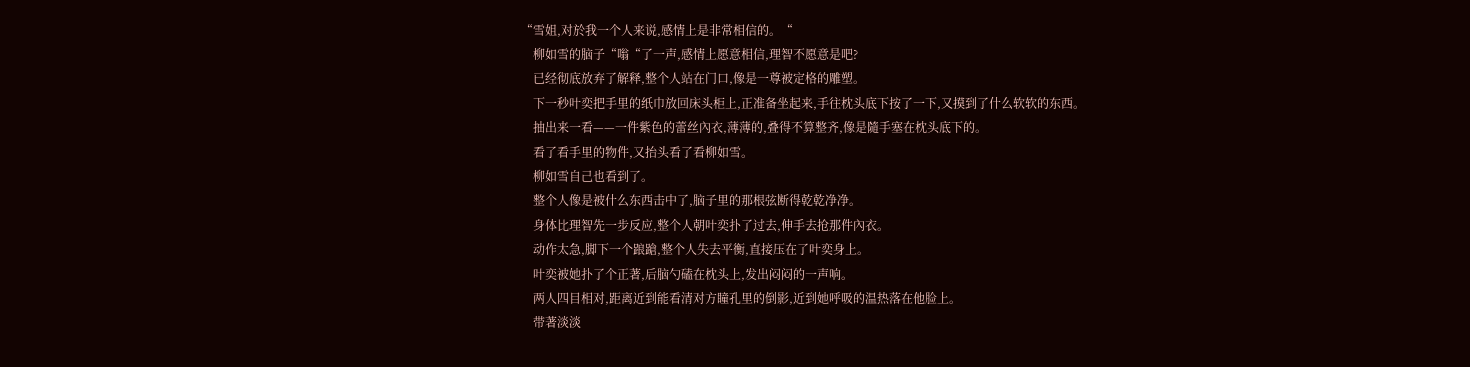“雪姐,对於我一个人来说,感情上是非常相信的。“
    柳如雪的脑子“嗡“了一声,感情上愿意相信,理智不愿意是吧?
    已经彻底放弃了解释,整个人站在门口,像是一尊被定格的雕塑。
    下一秒叶奕把手里的纸巾放回床头柜上,正准备坐起来,手往枕头底下按了一下,又摸到了什么软软的东西。
    抽出来一看——一件紫色的蕾丝內衣,薄薄的,叠得不算整齐,像是隨手塞在枕头底下的。
    看了看手里的物件,又抬头看了看柳如雪。
    柳如雪自己也看到了。
    整个人像是被什么东西击中了,脑子里的那根弦断得乾乾净净。
    身体比理智先一步反应,整个人朝叶奕扑了过去,伸手去抢那件內衣。
    动作太急,脚下一个踉蹌,整个人失去平衡,直接压在了叶奕身上。
    叶奕被她扑了个正著,后脑勺磕在枕头上,发出闷闷的一声响。
    两人四目相对,距离近到能看清对方瞳孔里的倒影,近到她呼吸的温热落在他脸上。
    带著淡淡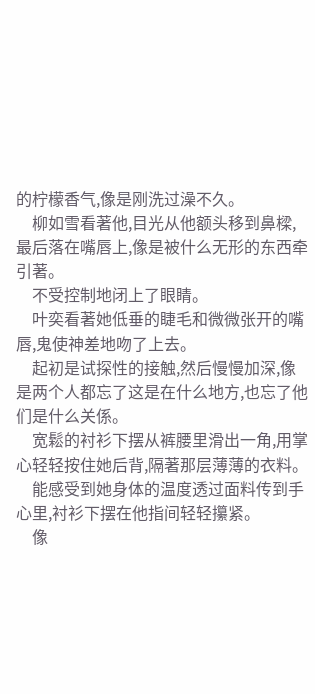的柠檬香气,像是刚洗过澡不久。
    柳如雪看著他,目光从他额头移到鼻樑,最后落在嘴唇上,像是被什么无形的东西牵引著。
    不受控制地闭上了眼睛。
    叶奕看著她低垂的睫毛和微微张开的嘴唇,鬼使神差地吻了上去。
    起初是试探性的接触,然后慢慢加深,像是两个人都忘了这是在什么地方,也忘了他们是什么关係。
    宽鬆的衬衫下摆从裤腰里滑出一角,用掌心轻轻按住她后背,隔著那层薄薄的衣料。
    能感受到她身体的温度透过面料传到手心里,衬衫下摆在他指间轻轻攥紧。
    像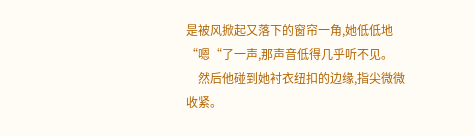是被风掀起又落下的窗帘一角,她低低地“嗯“了一声,那声音低得几乎听不见。
    然后他碰到她衬衣纽扣的边缘,指尖微微收紧。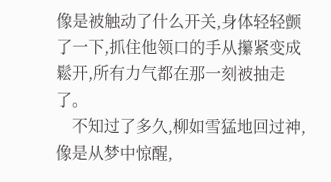像是被触动了什么开关,身体轻轻颤了一下,抓住他领口的手从攥紧变成鬆开,所有力气都在那一刻被抽走了。
    不知过了多久,柳如雪猛地回过神,像是从梦中惊醒,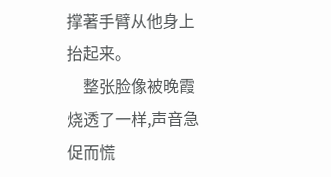撑著手臂从他身上抬起来。
    整张脸像被晚霞烧透了一样,声音急促而慌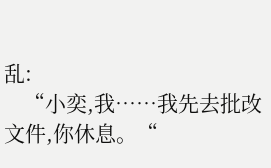乱:
    “小奕,我……我先去批改文件,你休息。“